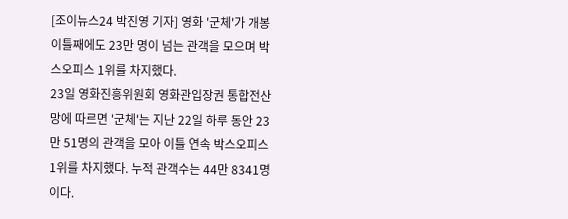[조이뉴스24 박진영 기자] 영화 '군체'가 개봉 이틀째에도 23만 명이 넘는 관객을 모으며 박스오피스 1위를 차지했다.
23일 영화진흥위원회 영화관입장권 통합전산망에 따르면 '군체'는 지난 22일 하루 동안 23만 51명의 관객을 모아 이틀 연속 박스오피스 1위를 차지했다. 누적 관객수는 44만 8341명이다.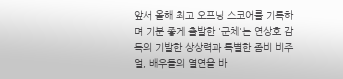앞서 올해 최고 오프닝 스코어를 기록하며 기분 좋게 출발한 '군체'는 연상호 감독의 기발한 상상력과 특별한 좀비 비주얼, 배우들의 열연을 바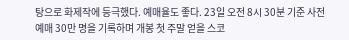탕으로 화제작에 등극했다. 예매율도 좋다. 23일 오전 8시 30분 기준 사전 예매 30만 명을 기록하며 개봉 첫 주말 얻을 스코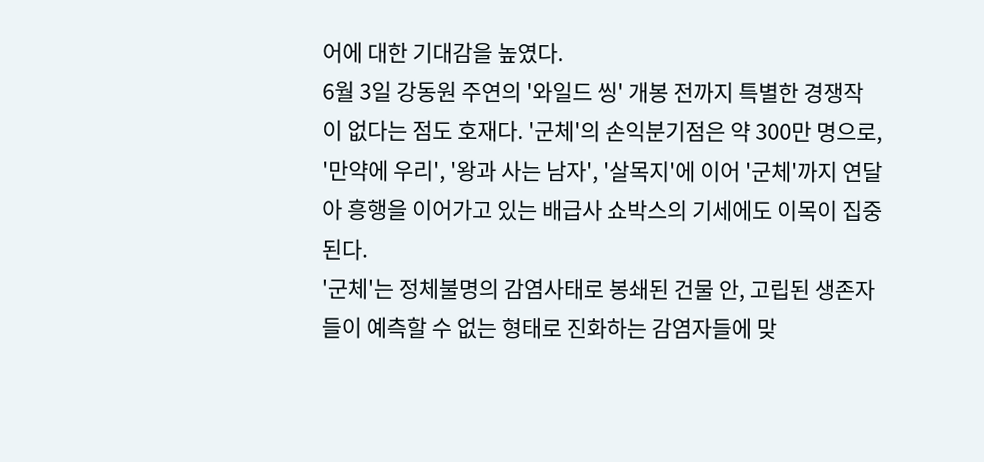어에 대한 기대감을 높였다.
6월 3일 강동원 주연의 '와일드 씽' 개봉 전까지 특별한 경쟁작이 없다는 점도 호재다. '군체'의 손익분기점은 약 300만 명으로, '만약에 우리', '왕과 사는 남자', '살목지'에 이어 '군체'까지 연달아 흥행을 이어가고 있는 배급사 쇼박스의 기세에도 이목이 집중된다.
'군체'는 정체불명의 감염사태로 봉쇄된 건물 안, 고립된 생존자들이 예측할 수 없는 형태로 진화하는 감염자들에 맞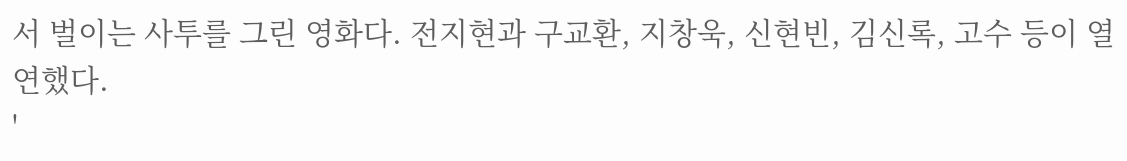서 벌이는 사투를 그린 영화다. 전지현과 구교환, 지창욱, 신현빈, 김신록, 고수 등이 열연했다.
'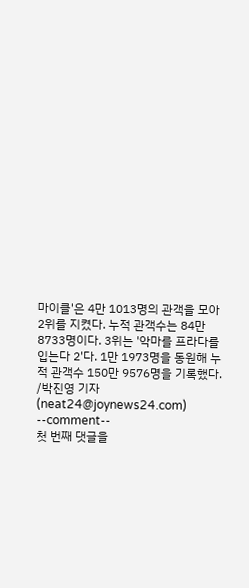마이클'은 4만 1013명의 관객을 모아 2위를 지켰다. 누적 관객수는 84만 8733명이다. 3위는 '악마를 프라다를 입는다 2'다. 1만 1973명을 동원해 누적 관객수 150만 9576명을 기록했다.
/박진영 기자(neat24@joynews24.com)
--comment--
첫 번째 댓글을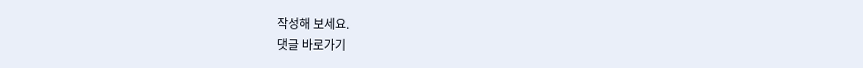작성해 보세요.
댓글 바로가기